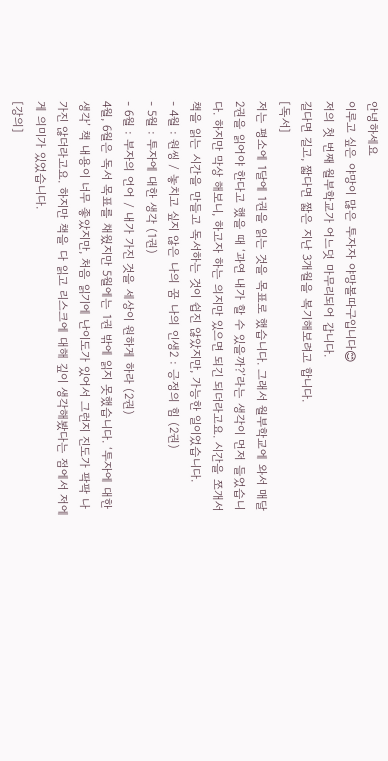안녕하세요
이루고 싶은 야망이 많은 투자자 야망볼따구입니다😊
저의 첫 번째 월부학교가 어느덧 마무리되어 갑니다.
길다면 길고, 짧다면 짧은 지난 3개월을 복기해보려고 합니다.
[독서]
저는 평소에 1달에 1권을 읽는 것을 목표로 했습니다. 그래서 월부학교에 와서 매달 2권을 읽어야 한다고 했을 때 ‘과연 내가 할 수 있을까?’라는 생각이 먼저 들었습니다. 하지만 막상 해보니, 하고자 하는 의지만 있으면 되긴 되더라고요. 시간을 쪼개서 책을 읽는 시간을 만들고 독서하는 것이 쉽진 않았지만, 가능한 일이었습니다.
- 4월 : 원씽 / 놓치고 싶지 않은 나의 꿈 나의 인생2 : 긍정의 힘 (2권)
- 5월 : 투자에 대한 생각 (1권)
- 6월 : 부자의 언어 / 내가 가진 것을 세상이 원하게 하라 (2권)
4월, 6월은 독서 목표를 채웠지만 5월에는 1권 밖에 읽지 못했습니다. ‘투자에 대한 생각’ 책 내용이 너무 좋았지만, 처음 읽기에 난이도가 있어서 그런지 진도가 팍팍 나가진 않더라고요. 하지만 책을 다 읽고 리스크에 대해 깊이 생각해봤다는 점에서 저에게 의미가 있었습니다.
[강의]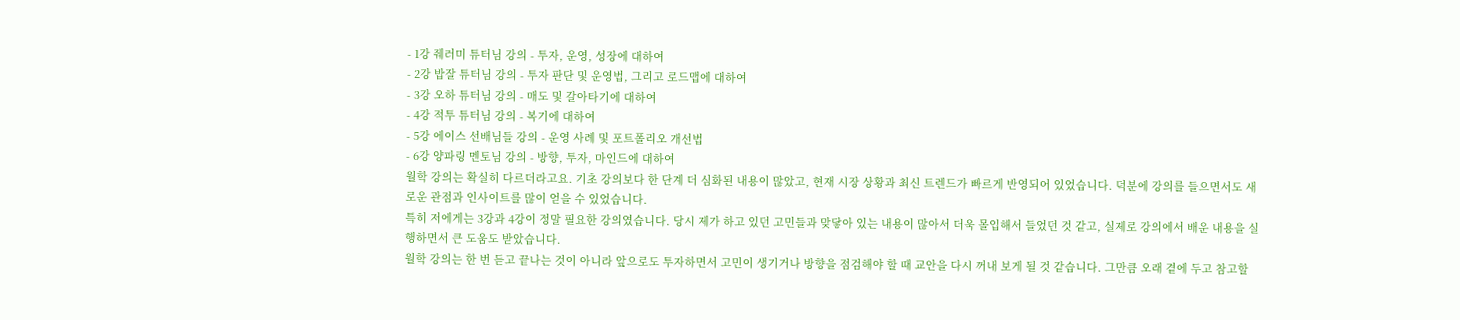- 1강 줴러미 튜터님 강의 - 투자, 운영, 성장에 대하여
- 2강 밥잘 튜터님 강의 - 투자 판단 및 운영법, 그리고 로드맵에 대하여
- 3강 오하 튜터님 강의 - 매도 및 갈아타기에 대하여
- 4강 적투 튜터님 강의 - 복기에 대하여
- 5강 에이스 선배님들 강의 - 운영 사례 및 포트폴리오 개선법
- 6강 양파링 멘토님 강의 - 방향, 투자, 마인드에 대하여
월학 강의는 확실히 다르더라고요. 기초 강의보다 한 단계 더 심화된 내용이 많았고, 현재 시장 상황과 최신 트렌드가 빠르게 반영되어 있었습니다. 덕분에 강의를 들으면서도 새로운 관점과 인사이트를 많이 얻을 수 있었습니다.
특히 저에게는 3강과 4강이 정말 필요한 강의였습니다. 당시 제가 하고 있던 고민들과 맞닿아 있는 내용이 많아서 더욱 몰입해서 들었던 것 같고, 실제로 강의에서 배운 내용을 실행하면서 큰 도움도 받았습니다.
월학 강의는 한 번 듣고 끝나는 것이 아니라 앞으로도 투자하면서 고민이 생기거나 방향을 점검해야 할 때 교안을 다시 꺼내 보게 될 것 같습니다. 그만큼 오래 곁에 두고 참고할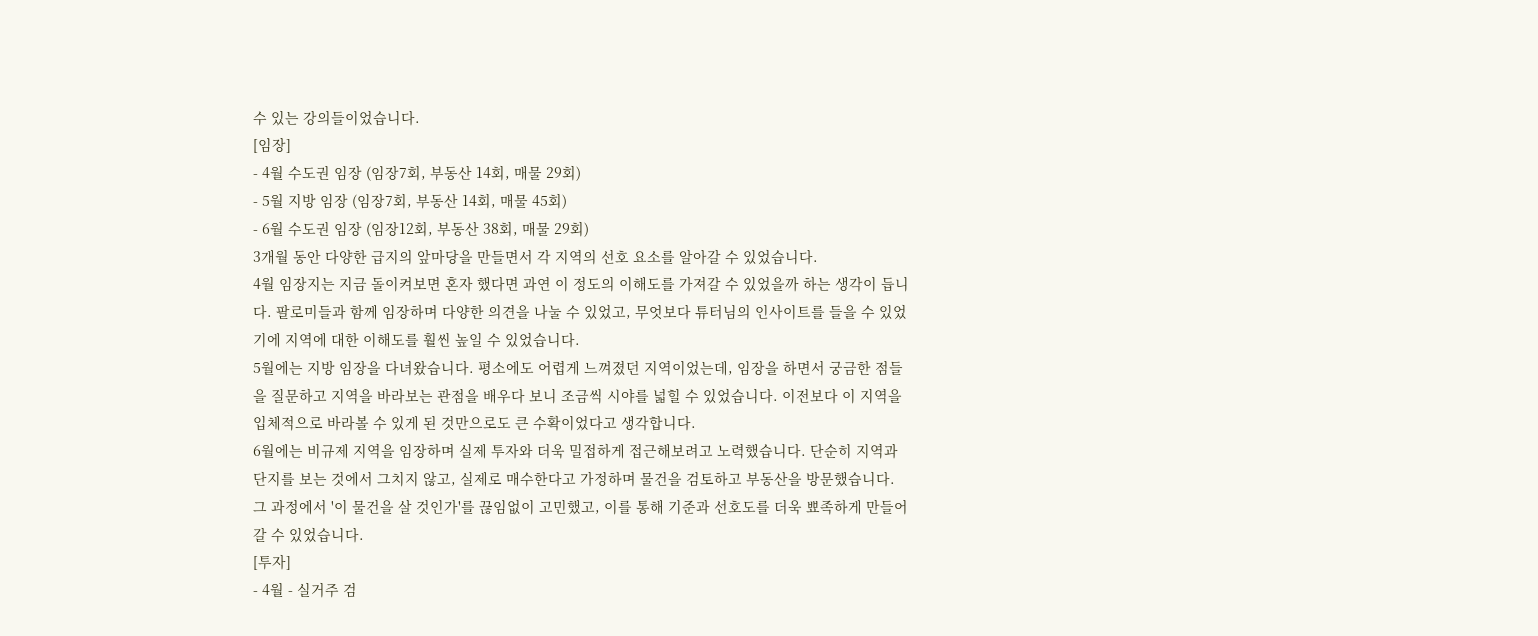수 있는 강의들이었습니다.
[임장]
- 4월 수도권 임장 (임장7회, 부동산 14회, 매물 29회)
- 5월 지방 임장 (임장7회, 부동산 14회, 매물 45회)
- 6월 수도권 임장 (임장12회, 부동산 38회, 매물 29회)
3개월 동안 다양한 급지의 앞마당을 만들면서 각 지역의 선호 요소를 알아갈 수 있었습니다.
4월 임장지는 지금 돌이켜보면 혼자 했다면 과연 이 정도의 이해도를 가져갈 수 있었을까 하는 생각이 듭니다. 팔로미들과 함께 임장하며 다양한 의견을 나눌 수 있었고, 무엇보다 튜터님의 인사이트를 들을 수 있었기에 지역에 대한 이해도를 훨씬 높일 수 있었습니다.
5월에는 지방 임장을 다녀왔습니다. 평소에도 어렵게 느껴졌던 지역이었는데, 임장을 하면서 궁금한 점들을 질문하고 지역을 바라보는 관점을 배우다 보니 조금씩 시야를 넓힐 수 있었습니다. 이전보다 이 지역을 입체적으로 바라볼 수 있게 된 것만으로도 큰 수확이었다고 생각합니다.
6월에는 비규제 지역을 임장하며 실제 투자와 더욱 밀접하게 접근해보려고 노력했습니다. 단순히 지역과 단지를 보는 것에서 그치지 않고, 실제로 매수한다고 가정하며 물건을 검토하고 부동산을 방문했습니다. 그 과정에서 '이 물건을 살 것인가'를 끊임없이 고민했고, 이를 통해 기준과 선호도를 더욱 뾰족하게 만들어갈 수 있었습니다.
[투자]
- 4월 - 실거주 검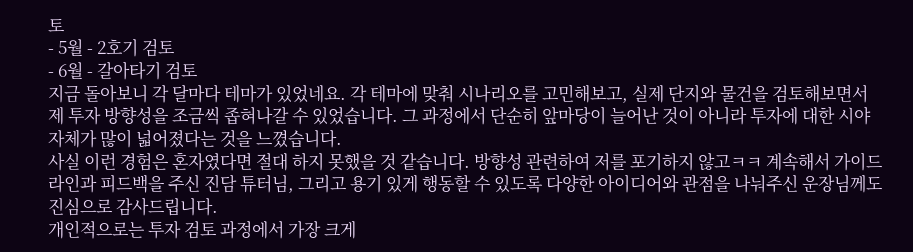토
- 5월 - 2호기 검토
- 6월 - 갈아타기 검토
지금 돌아보니 각 달마다 테마가 있었네요. 각 테마에 맞춰 시나리오를 고민해보고, 실제 단지와 물건을 검토해보면서 제 투자 방향성을 조금씩 좁혀나갈 수 있었습니다. 그 과정에서 단순히 앞마당이 늘어난 것이 아니라 투자에 대한 시야 자체가 많이 넓어졌다는 것을 느꼈습니다.
사실 이런 경험은 혼자였다면 절대 하지 못했을 것 같습니다. 방향성 관련하여 저를 포기하지 않고ㅋㅋ 계속해서 가이드라인과 피드백을 주신 진담 튜터님, 그리고 용기 있게 행동할 수 있도록 다양한 아이디어와 관점을 나눠주신 운장님께도 진심으로 감사드립니다.
개인적으로는 투자 검토 과정에서 가장 크게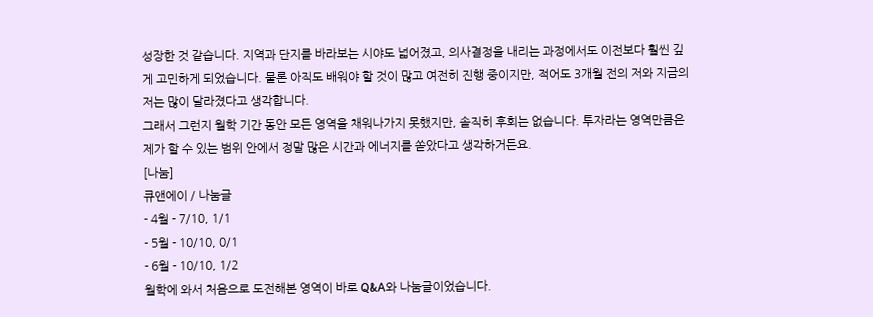성장한 것 같습니다. 지역과 단지를 바라보는 시야도 넓어졌고, 의사결정을 내리는 과정에서도 이전보다 훨씬 깊게 고민하게 되었습니다. 물론 아직도 배워야 할 것이 많고 여전히 진행 중이지만, 적어도 3개월 전의 저와 지금의 저는 많이 달라졌다고 생각합니다.
그래서 그런지 월학 기간 동안 모든 영역을 채워나가지 못했지만, 솔직히 후회는 없습니다. 투자라는 영역만큼은 제가 할 수 있는 범위 안에서 정말 많은 시간과 에너지를 쏟았다고 생각하거든요.
[나눔]
큐앤에이 / 나눔글
- 4월 - 7/10, 1/1
- 5월 - 10/10, 0/1
- 6월 - 10/10, 1/2
월학에 와서 처음으로 도전해본 영역이 바로 Q&A와 나눔글이었습니다.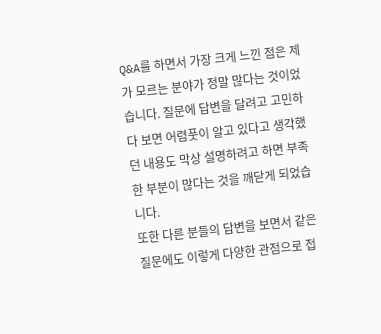Q&A를 하면서 가장 크게 느낀 점은 제가 모르는 분야가 정말 많다는 것이었습니다. 질문에 답변을 달려고 고민하다 보면 어렴풋이 알고 있다고 생각했던 내용도 막상 설명하려고 하면 부족한 부분이 많다는 것을 깨닫게 되었습니다.
또한 다른 분들의 답변을 보면서 같은 질문에도 이렇게 다양한 관점으로 접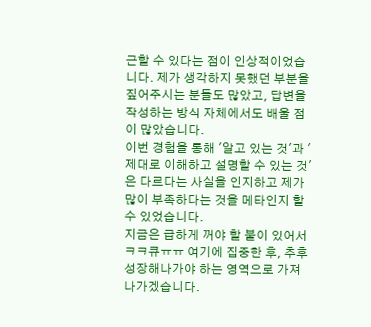근할 수 있다는 점이 인상적이었습니다. 제가 생각하지 못했던 부분을 짚어주시는 분들도 많았고, 답변을 작성하는 방식 자체에서도 배울 점이 많았습니다.
이번 경험을 통해 '알고 있는 것'과 '제대로 이해하고 설명할 수 있는 것'은 다르다는 사실을 인지하고 제가 많이 부족하다는 것을 메타인지 할 수 있었습니다.
지금은 급하게 꺼야 할 불이 있어서ㅋㅋ큐ㅠㅠ 여기에 집중한 후, 추후 성장해나가야 하는 영역으로 가져나가겠습니다.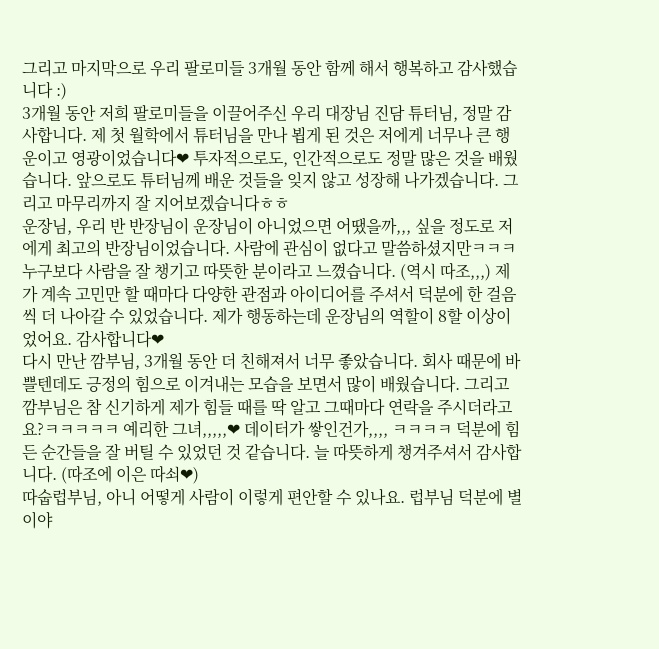그리고 마지막으로 우리 팔로미들 3개월 동안 함께 해서 행복하고 감사했습니다 :)
3개월 동안 저희 팔로미들을 이끌어주신 우리 대장님 진담 튜터님, 정말 감사합니다. 제 첫 월학에서 튜터님을 만나 뵙게 된 것은 저에게 너무나 큰 행운이고 영광이었습니다❤ 투자적으로도, 인간적으로도 정말 많은 것을 배웠습니다. 앞으로도 튜터님께 배운 것들을 잊지 않고 성장해 나가겠습니다. 그리고 마무리까지 잘 지어보겠습니다ㅎㅎ
운장님, 우리 반 반장님이 운장님이 아니었으면 어땠을까,,, 싶을 정도로 저에게 최고의 반장님이었습니다. 사람에 관심이 없다고 말씀하셨지만ㅋㅋㅋ 누구보다 사람을 잘 챙기고 따뜻한 분이라고 느꼈습니다. (역시 따조,,,) 제가 계속 고민만 할 때마다 다양한 관점과 아이디어를 주셔서 덕분에 한 걸음씩 더 나아갈 수 있었습니다. 제가 행동하는데 운장님의 역할이 8할 이상이었어요. 감사합니다❤
다시 만난 깜부님, 3개월 동안 더 친해져서 너무 좋았습니다. 회사 때문에 바쁠텐데도 긍정의 힘으로 이겨내는 모습을 보면서 많이 배웠습니다. 그리고 깜부님은 참 신기하게 제가 힘들 때를 딱 알고 그때마다 연락을 주시더라고요?ㅋㅋㅋㅋㅋ 예리한 그녀,,,,,❤ 데이터가 쌓인건가,,,, ㅋㅋㅋㅋ 덕분에 힘든 순간들을 잘 버틸 수 있었던 것 같습니다. 늘 따뜻하게 챙겨주셔서 감사합니다. (따조에 이은 따쇠❤)
따숩럽부님, 아니 어떻게 사람이 이렇게 편안할 수 있나요. 럽부님 덕분에 별 이야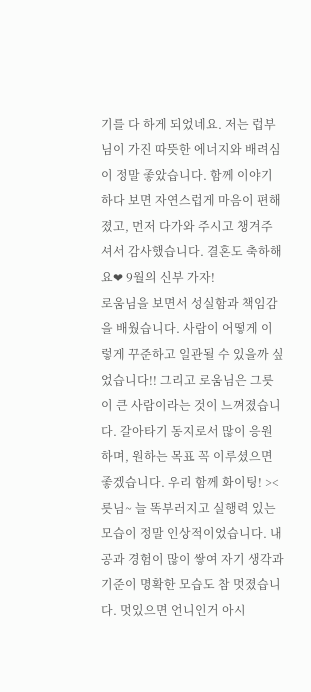기를 다 하게 되었네요. 저는 럽부님이 가진 따뜻한 에너지와 배려심이 정말 좋았습니다. 함께 이야기하다 보면 자연스럽게 마음이 편해졌고, 먼저 다가와 주시고 챙겨주셔서 감사했습니다. 결혼도 축하해요❤ 9월의 신부 가자!
로움님을 보면서 성실함과 책임감을 배웠습니다. 사람이 어떻게 이렇게 꾸준하고 일관될 수 있을까 싶었습니다!! 그리고 로움님은 그릇이 큰 사람이라는 것이 느껴졌습니다. 갈아타기 동지로서 많이 응원하며, 원하는 목표 꼭 이루셨으면 좋겠습니다. 우리 함께 화이팅! ><
릇님~ 늘 똑부러지고 실행력 있는 모습이 정말 인상적이었습니다. 내공과 경험이 많이 쌓여 자기 생각과 기준이 명확한 모습도 참 멋졌습니다. 멋있으면 언니인거 아시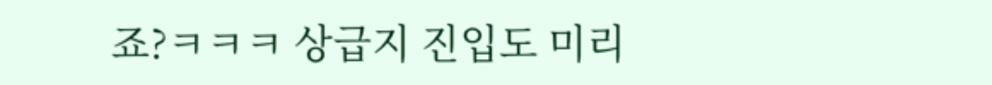죠?ㅋㅋㅋ 상급지 진입도 미리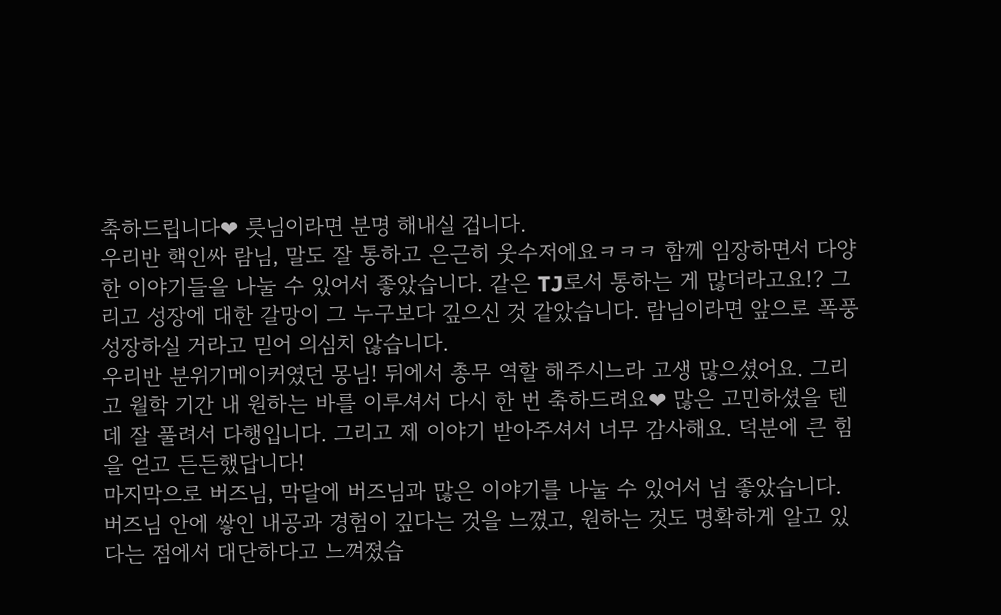축하드립니다❤ 릇님이라면 분명 해내실 겁니다.
우리반 핵인싸 람님, 말도 잘 통하고 은근히 웃수저에요ㅋㅋㅋ 함께 임장하면서 다양한 이야기들을 나눌 수 있어서 좋았습니다. 같은 TJ로서 통하는 게 많더라고요!? 그리고 성장에 대한 갈망이 그 누구보다 깊으신 것 같았습니다. 람님이라면 앞으로 폭풍 성장하실 거라고 믿어 의심치 않습니다.
우리반 분위기메이커였던 몽님! 뒤에서 총무 역할 해주시느라 고생 많으셨어요. 그리고 월학 기간 내 원하는 바를 이루셔서 다시 한 번 축하드려요❤ 많은 고민하셨을 텐데 잘 풀려서 다행입니다. 그리고 제 이야기 받아주셔서 너무 감사해요. 덕분에 큰 힘을 얻고 든든했답니다!
마지막으로 버즈님, 막달에 버즈님과 많은 이야기를 나눌 수 있어서 넘 좋았습니다. 버즈님 안에 쌓인 내공과 경험이 깊다는 것을 느꼈고, 원하는 것도 명확하게 알고 있다는 점에서 대단하다고 느껴졌습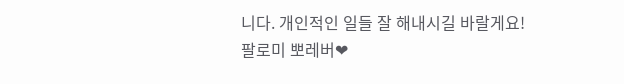니다. 개인적인 일들 잘 해내시길 바랄게요!
팔로미 뽀레버❤